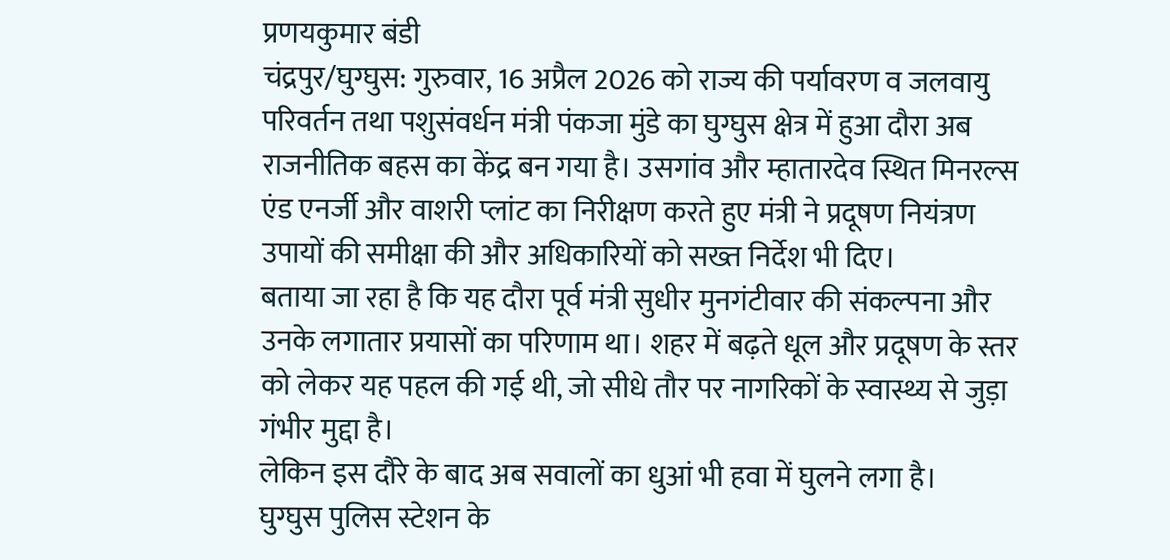प्रणयकुमार बंडी
चंद्रपुर/घुग्घुस: गुरुवार, 16 अप्रैल 2026 को राज्य की पर्यावरण व जलवायु परिवर्तन तथा पशुसंवर्धन मंत्री पंकजा मुंडे का घुग्घुस क्षेत्र में हुआ दौरा अब राजनीतिक बहस का केंद्र बन गया है। उसगांव और म्हातारदेव स्थित मिनरल्स एंड एनर्जी और वाशरी प्लांट का निरीक्षण करते हुए मंत्री ने प्रदूषण नियंत्रण उपायों की समीक्षा की और अधिकारियों को सख्त निर्देश भी दिए।
बताया जा रहा है कि यह दौरा पूर्व मंत्री सुधीर मुनगंटीवार की संकल्पना और उनके लगातार प्रयासों का परिणाम था। शहर में बढ़ते धूल और प्रदूषण के स्तर को लेकर यह पहल की गई थी, जो सीधे तौर पर नागरिकों के स्वास्थ्य से जुड़ा गंभीर मुद्दा है।
लेकिन इस दौरे के बाद अब सवालों का धुआं भी हवा में घुलने लगा है।
घुग्घुस पुलिस स्टेशन के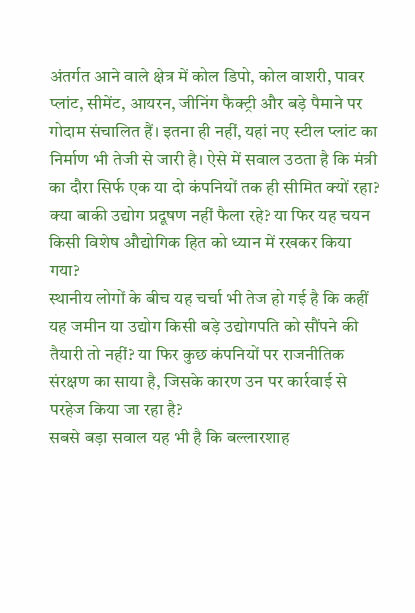अंतर्गत आने वाले क्षेत्र में कोल डिपो, कोल वाशरी, पावर प्लांट, सीमेंट, आयरन, जीनिंग फैक्ट्री और बड़े पैमाने पर गोदाम संचालित हैं। इतना ही नहीं, यहां नए स्टील प्लांट का निर्माण भी तेजी से जारी है। ऐसे में सवाल उठता है कि मंत्री का दौरा सिर्फ एक या दो कंपनियों तक ही सीमित क्यों रहा? क्या बाकी उद्योग प्रदूषण नहीं फैला रहे? या फिर यह चयन किसी विशेष औद्योगिक हित को ध्यान में रखकर किया गया?
स्थानीय लोगों के बीच यह चर्चा भी तेज हो गई है कि कहीं यह जमीन या उद्योग किसी बड़े उद्योगपति को सौंपने की तैयारी तो नहीं? या फिर कुछ कंपनियों पर राजनीतिक संरक्षण का साया है, जिसके कारण उन पर कार्रवाई से परहेज किया जा रहा है?
सबसे बड़ा सवाल यह भी है कि बल्लारशाह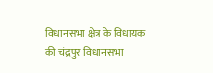विधानसभा क्षेत्र के विधायक की चंद्रपुर विधानसभा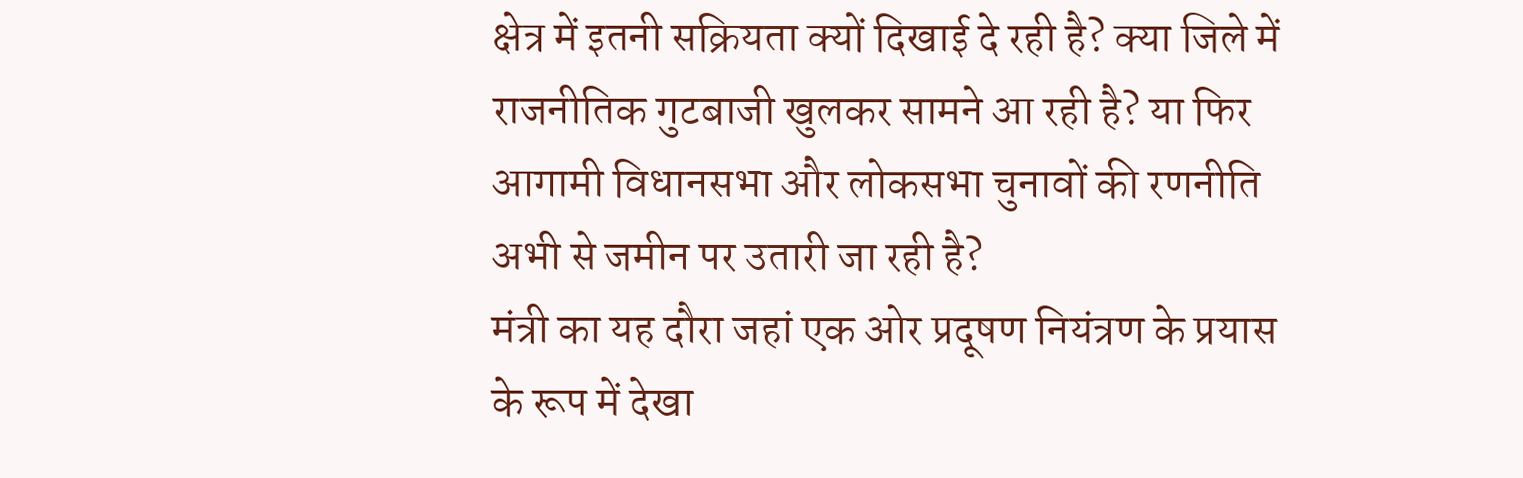क्षेत्र में इतनी सक्रियता क्यों दिखाई दे रही है? क्या जिले में राजनीतिक गुटबाजी खुलकर सामने आ रही है? या फिर आगामी विधानसभा और लोकसभा चुनावों की रणनीति अभी से जमीन पर उतारी जा रही है?
मंत्री का यह दौरा जहां एक ओर प्रदूषण नियंत्रण के प्रयास के रूप में देखा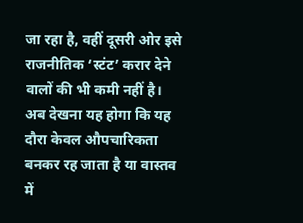जा रहा है, वहीं दूसरी ओर इसे राजनीतिक ‘स्टंट’ करार देने वालों की भी कमी नहीं है।
अब देखना यह होगा कि यह दौरा केवल औपचारिकता बनकर रह जाता है या वास्तव में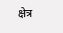क्षेत्र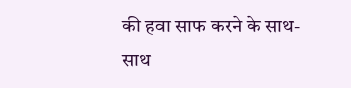की हवा साफ करने के साथ-साथ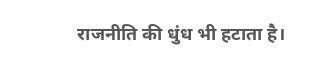राजनीति की धुंध भी हटाता है।